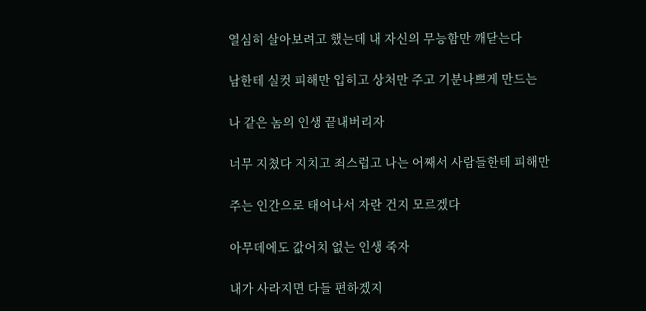열심히 살아보려고 했는데 내 자신의 무능함만 깨닫는다

남한테 실컷 피해만 입히고 상처만 주고 기분나쁘게 만드는

나 같은 놈의 인생 끝내버리자

너무 지쳤다 지치고 죄스럽고 나는 어째서 사람들한테 피해만

주는 인간으로 태어나서 자란 건지 모르겠다

아무데에도 값어치 없는 인생 죽자

내가 사라지면 다들 편하겠지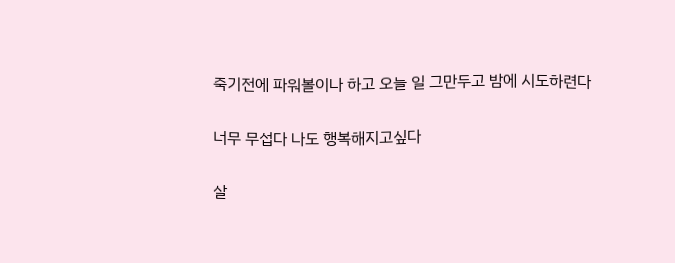죽기전에 파워볼이나 하고 오늘 일 그만두고 밤에 시도하련다

너무 무섭다 나도 행복해지고싶다

살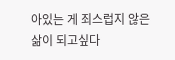아있는 게 죄스럽지 않은 삶이 되고싶다